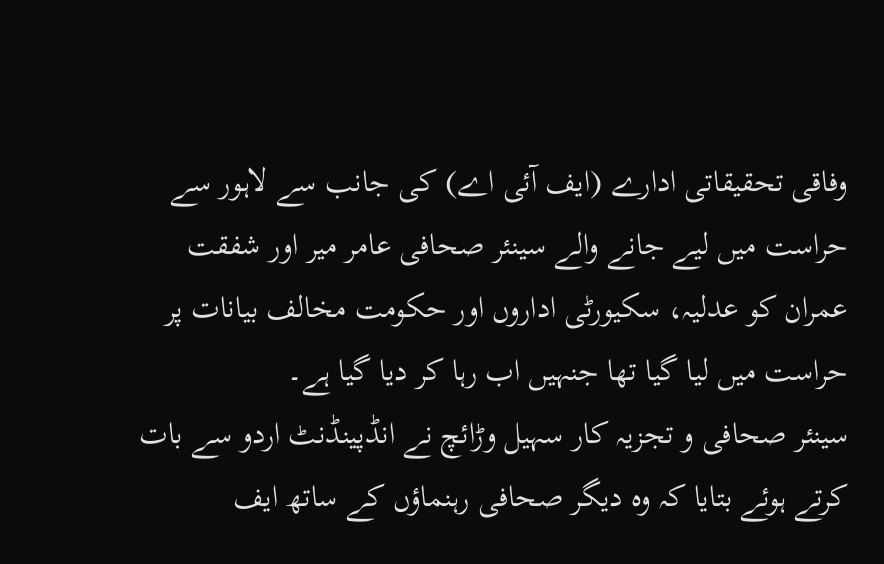وفاقی تحقیقاتی ادارے (ایف آئی اے) کی جانب سے لاہور سے حراست میں لیے جانے والے سینئر صحافی عامر میر اور شفقت عمران کو عدلیہ، سکیورٹی اداروں اور حکومت مخالف بیانات پر حراست میں لیا گیا تھا جنہیں اب رہا کر دیا گیا ہے۔
سینئر صحافی و تجزیہ کار سہیل وڑائچ نے انڈپینڈنٹ اردو سے بات کرتے ہوئے بتایا کہ وہ دیگر صحافی رہنماؤں کے ساتھ ایف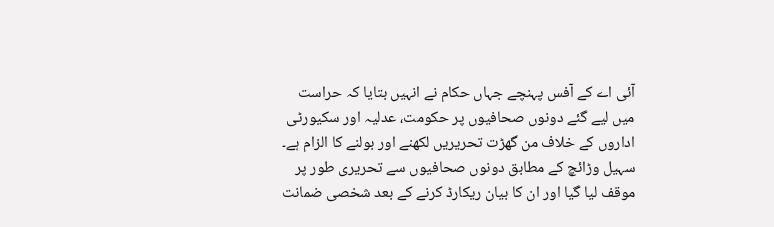آئی اے کے آفس پہنچے جہاں حکام نے انہیں بتایا کہ حراست میں لیے گئے دونوں صحافیوں پر حکومت، عدلیہ اور سکیورٹی اداروں کے خلاف من گھڑت تحریریں لکھنے اور بولنے کا الزام ہے۔
سہیل وڑائچ کے مطابق دونوں صحافیوں سے تحریری طور پر موقف لیا گیا اور ان کا بیان ریکارڈ کرنے کے بعد شخصی ضمانت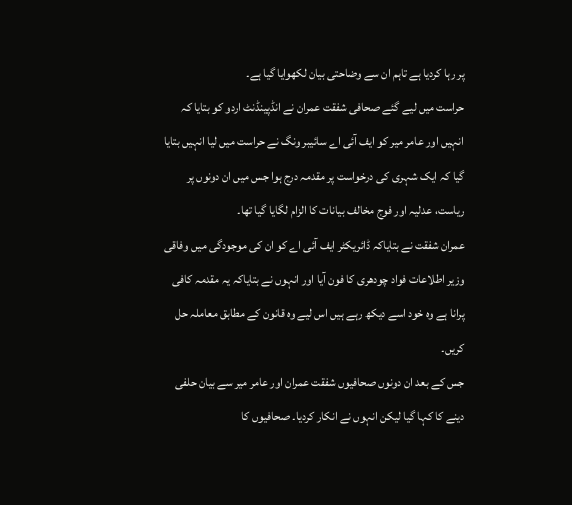پر رہا کردیا ہے تاہم ان سے وضاحتی بیان لکھوایا گیا ہے۔
حراست میں لیے گئے صحافی شفقت عمران نے انڈپینڈنٹ اردو کو بتایا کہ انہیں اور عامر میر کو ایف آئی اے سائیبر ونگ نے حراست میں لیا انہیں بتایا گیا کہ ایک شہری کی درخواست پر مقدمہ درج ہوا جس میں ان دونوں پر ریاست، عدلیہ اور فوج مخالف بیانات کا الزام لگایا گیا تھا۔
عمران شفقت نے بتایاکہ ڈائریکٹر ایف آئی اے کو ان کی موجودگی میں وفاقی وزیر اطلاعات فواد چودھری کا فون آیا اور انہوں نے بتایاکہ یہ مقدمہ کافی پرانا ہے وہ خود اسے دیکھ رہے ہیں اس لیے وہ قانون کے مطابق معاملہ حل کریں۔
جس کے بعد ان دونوں صحافیوں شفقت عمران اور عامر میر سے بیان حلفی دینے کا کہا گیا لیکن انہوں نے انکار کردیا۔ صحافیوں کا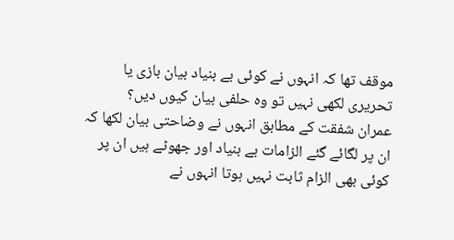موقف تھا کہ انہوں نے کوئی بے بنیاد بیان بازی یا تحریری لکھی نہیں تو وہ حلفی بیان کیوں دیں؟
عمران شفقت کے مطابق انہوں نے وضاحتی بیان لکھا کہ ان پر لگائے گئے الزامات بے بنیاد اور جھوٹے ہیں ان پر کوئی بھی الزام ثابت نہیں ہوتا انہوں نے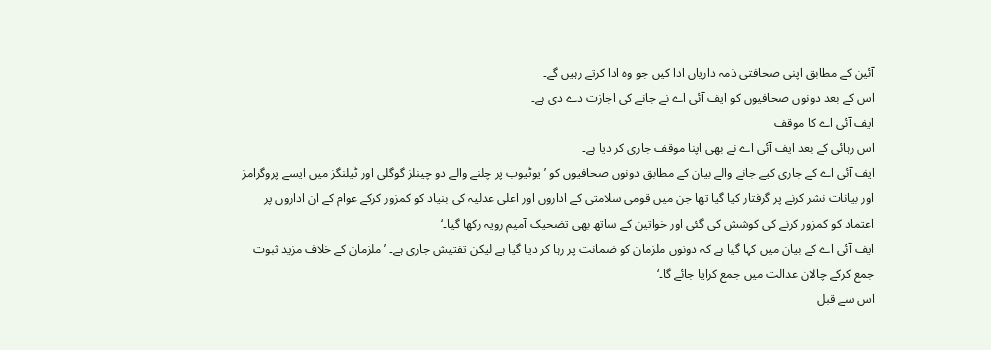آئین کے مطابق اپنی صحافتی ذمہ داریاں ادا کیں جو وہ ادا کرتے رہیں گے۔
اس کے بعد دونوں صحافیوں کو ایف آئی اے نے جانے کی اجازت دے دی ہے۔
ایف آئی اے کا موقف
اس رہائی کے بعد ایف آئی اے نے بھی اپنا موقف جاری کر دیا ہے۔
ایف آئی اے کے جاری کیے جانے والے بیان کے مطابق دونوں صحافیوں کو ’یوٹیوب پر چلنے والے دو چینلز گوگلی اور ٹیلنگز میں ایسے پروگرامز اور بیانات نشر کرنے پر گرفتار کیا گیا تھا جن میں قومی سلامتی کے اداروں اور اعلی عدلیہ کی بنیاد کو کمزور کرکے عوام کے ان اداروں پر اعتماد کو کمزور کرنے کی کوشش کی گئی اور خواتین کے ساتھ بھی تضحیک آمیم رویہ رکھا گیا۔‘
ایف آئی اے کے بیان میں کہا گیا ہے کہ دونوں ملزمان کو ضمانت پر رہا کر دیا گیا ہے لیکن تفتیش جاری ہے۔ ’ملزمان کے خلاف مزید ثبوت جمع کرکے چالان عدالت میں جمع کرایا جائے گا۔‘
اس سے قبل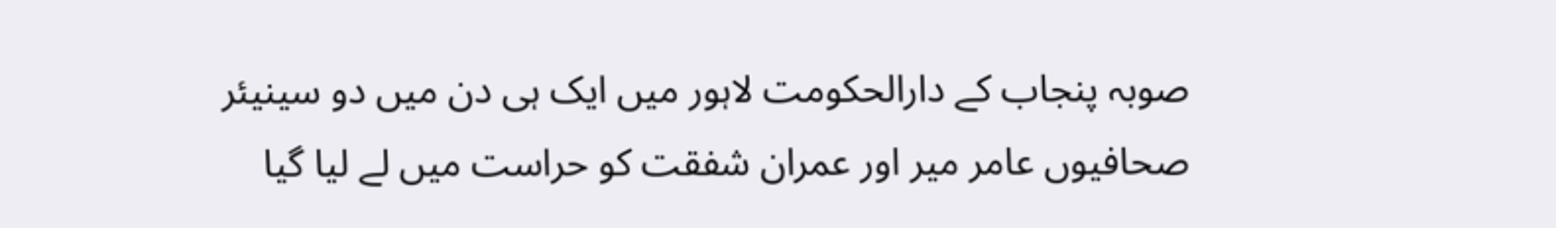صوبہ پنجاب کے دارالحکومت لاہور میں ایک ہی دن میں دو سینیئر صحافیوں عامر میر اور عمران شفقت کو حراست میں لے لیا گیا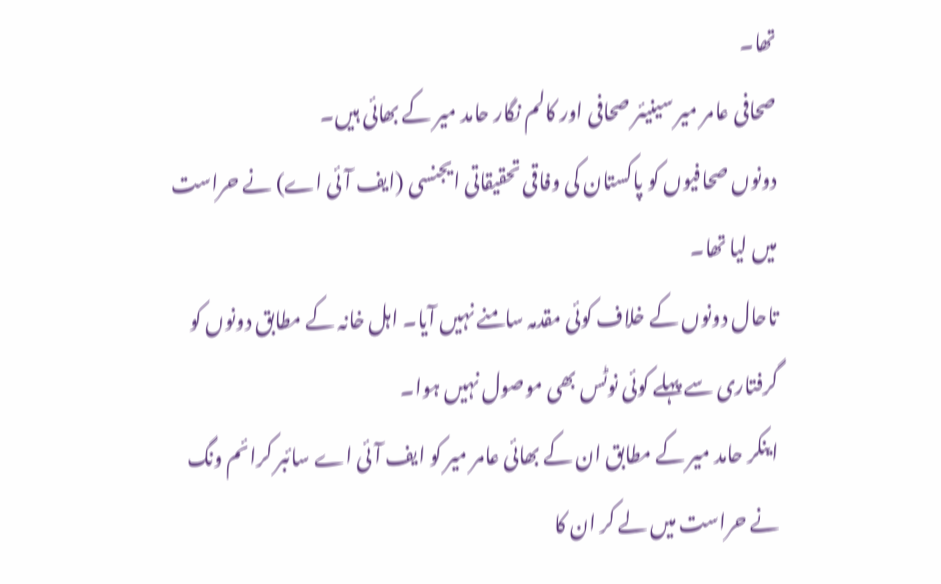تھا۔
صحافی عامر میر سینیئر صحافی اور کالم نگار حامد میر کے بھائی ہیں۔
دونوں صحافیوں کو پاکستان کی وفاقی تحقیقاتی ایجنسی (ایف آئی اے) نے حراست میں لیا تھا۔
تاحال دونوں کے خلاف کوئی مقدمہ سامنے نہیں آیا۔ اہل خانہ کے مطابق دونوں کو گرفتاری سے پہلے کوئی نوٹس بھی موصول نہیں ہوا۔
اینکر حامد میر کے مطابق ان کے بھائی عامر میر کو ایف آئی اے سائبر کرائم ونگ نے حراست میں لے کر ان کا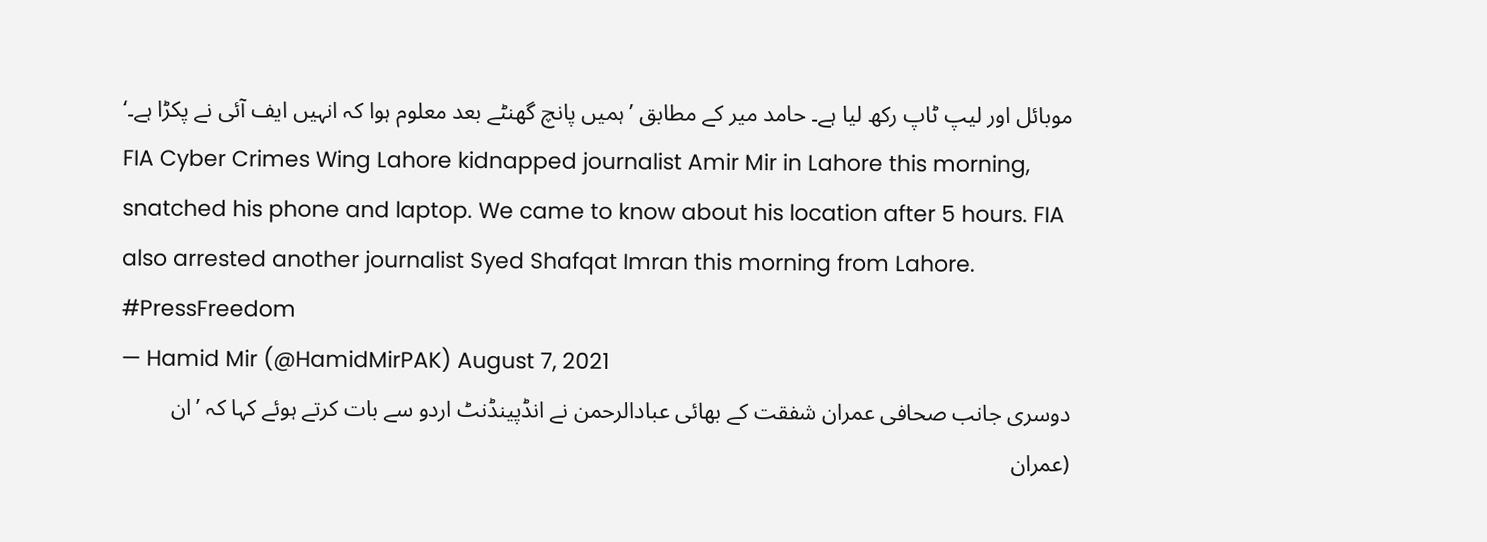موبائل اور لیپ ٹاپ رکھ لیا ہے۔ حامد میر کے مطابق ’ہمیں پانچ گھنٹے بعد معلوم ہوا کہ انہیں ایف آئی نے پکڑا ہے۔‘
FIA Cyber Crimes Wing Lahore kidnapped journalist Amir Mir in Lahore this morning, snatched his phone and laptop. We came to know about his location after 5 hours. FIA also arrested another journalist Syed Shafqat Imran this morning from Lahore. #PressFreedom
— Hamid Mir (@HamidMirPAK) August 7, 2021
دوسری جانب صحافی عمران شفقت کے بھائی عبادالرحمن نے انڈپینڈنٹ اردو سے بات کرتے ہوئے کہا کہ ’ان (عمران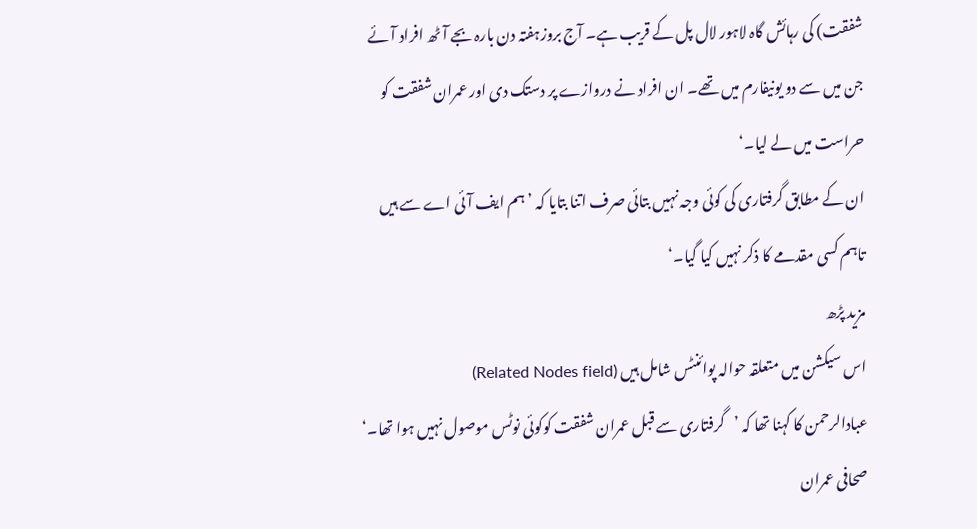شفقت) کی رہائش گاہ لاہور لال پل کے قریب ہے۔ آج بروزہفتہ دن بارہ بجے آٹھ افراد آئے جن میں سے دو یونیفارم میں تھے۔ ان افراد نے دروازے پر دستک دی اور عمران شفقت کو حراست میں لے لیا۔‘
ان کے مطابق گرفتاری کی کوئی وجہ نہیں بتائی صرف اتنا بتایا کہ ’ہم ایف آئی اے سے ہیں تاہم کسی مقدمے کا ذکر نہیں کیا گیا۔‘
مزید پڑھ
اس سیکشن میں متعلقہ حوالہ پوائنٹس شامل ہیں (Related Nodes field)
عبادالرحمن کا کہنا تھا کہ ’گرفتاری سے قبل عمران شفقت کوکوئی نوٹس موصول نہیں ہوا تھا۔‘
صحافی عمران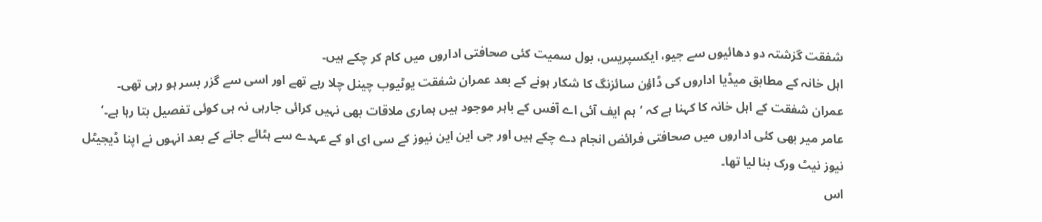شفقت گزشتہ دو دھائیوں سے جیو، ایکسپریس، بول سمیت کئی صحافتی اداروں میں کام کر چکے ہیں۔
اہل خانہ کے مطابق میڈیا اداروں کی ڈاؤن سائزنگ کا شکار ہونے کے بعد عمران شفقت یوٹیوب چینل چلا رہے تھے اور اسی سے گزر بسر ہو رہی تھی۔
عمران شفقت کے اہل خانہ کا کہنا ہے کہ ’ہم ایف آئی اے آفس کے باہر موجود ہیں ہماری ملاقات بھی نہیں کرائی جارہی نہ ہی کوئی تفصیل بتا رہا ہے۔‘
عامر میر بھی کئی اداروں میں صحافتی فرائض انجام دے چکے ہیں اور جی این این نیوز کے سی ای او کے عہدے سے ہٹائے جانے کے بعد انہوں نے اپنا ڈیجیٹل نیوز نیٹ ورک بنا لیا تھا۔
اس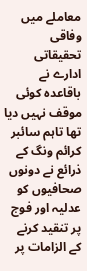معاملے میں وفاقی تحقیقاتی ادارے نے باقاعدہ کوئی موقف نہیں دیا تھا تاہم سائبر کرائم ونگ کے ذرائع نے دونوں صحافیوں کو عدلیہ اور فوج پر تنقید کرنے کے الزامات پر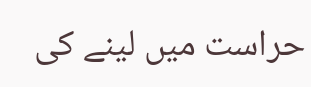حراست میں لینے کی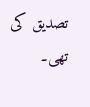تصدیق کی تھی۔